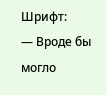Шрифт:
— Вроде бы могло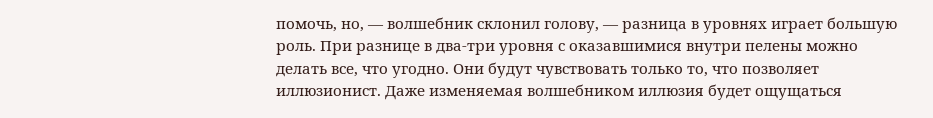помочь, но, — волшебник склонил голову, — разница в уровнях играет большую роль. При разнице в два-три уровня с оказавшимися внутри пелены можно делать все, что угодно. Они будут чувствовать только то, что позволяет иллюзионист. Даже изменяемая волшебником иллюзия будет ощущаться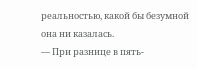реальностью, какой бы безумной она ни казалась.
— При разнице в пять-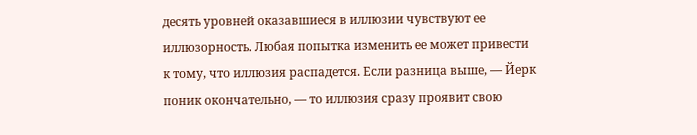десять уровней оказавшиеся в иллюзии чувствуют ее иллюзорность. Любая попытка изменить ее может привести к тому, что иллюзия распадется. Если разница выше, — Йерк поник окончательно, — то иллюзия сразу проявит свою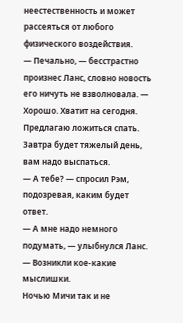неестественность и может рассеяться от любого физического воздействия.
— Печально, — бесстрастно произнес Ланс, словно новость его ничуть не взволновала. — Хорошо. Хватит на сегодня. Предлагаю ложиться спать. Завтра будет тяжелый день, вам надо выспаться.
— А тебе? — спросил Рэм, подозревая, каким будет ответ.
— А мне надо немного подумать, — улыбнулся Ланс. — Возникли кое-какие мыслишки.
Ночью Мичи так и не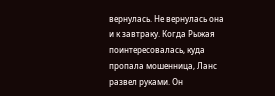вернулась. Не вернулась она и к завтраку. Когда Рыжая поинтересовалась, куда пропала мошенница, Ланс развел руками. Он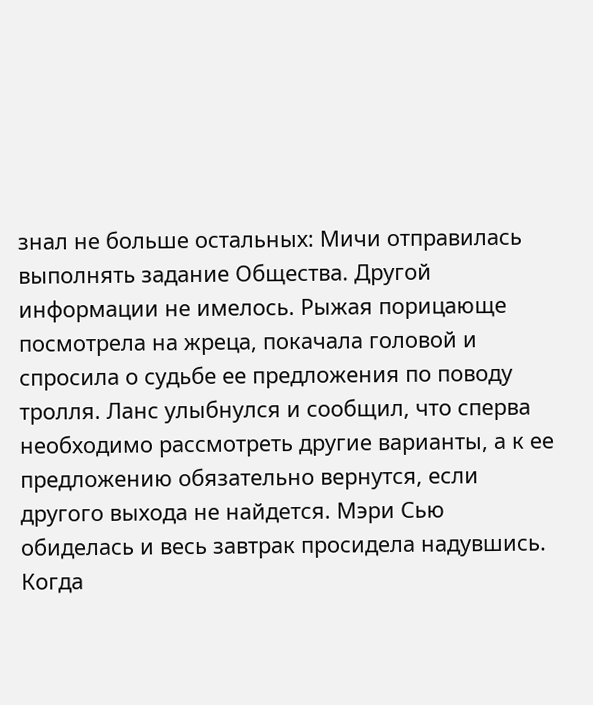знал не больше остальных: Мичи отправилась выполнять задание Общества. Другой информации не имелось. Рыжая порицающе посмотрела на жреца, покачала головой и спросила о судьбе ее предложения по поводу тролля. Ланс улыбнулся и сообщил, что сперва необходимо рассмотреть другие варианты, а к ее предложению обязательно вернутся, если другого выхода не найдется. Мэри Сью обиделась и весь завтрак просидела надувшись. Когда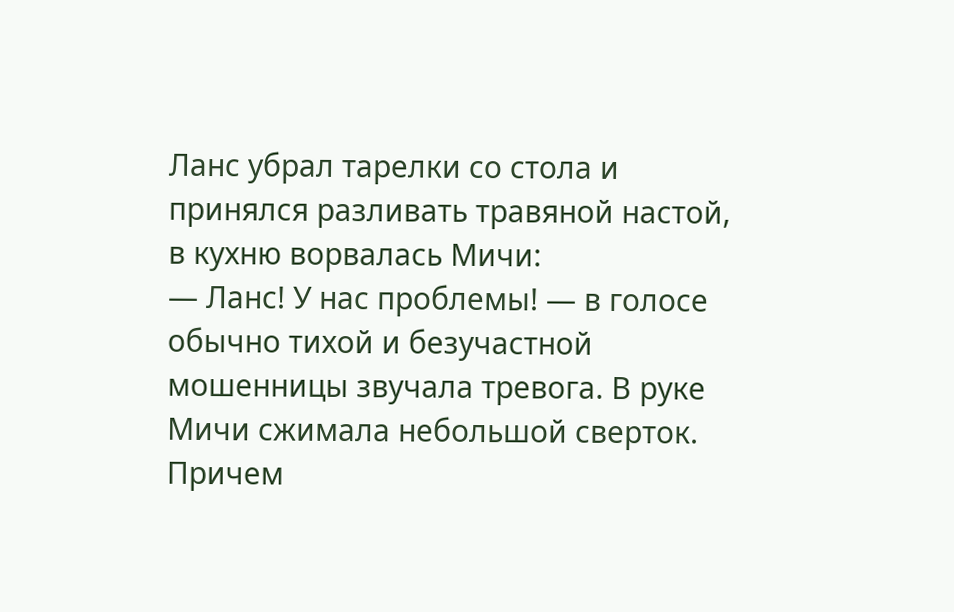Ланс убрал тарелки со стола и принялся разливать травяной настой, в кухню ворвалась Мичи:
— Ланс! У нас проблемы! — в голосе обычно тихой и безучастной мошенницы звучала тревога. В руке Мичи сжимала небольшой сверток. Причем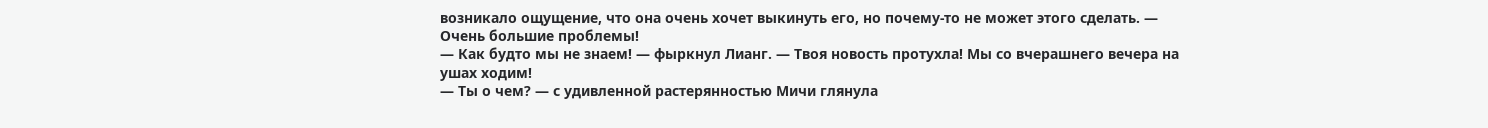возникало ощущение, что она очень хочет выкинуть его, но почему-то не может этого сделать. — Очень большие проблемы!
— Как будто мы не знаем! — фыркнул Лианг. — Твоя новость протухла! Мы со вчерашнего вечера на ушах ходим!
— Ты о чем? — с удивленной растерянностью Мичи глянула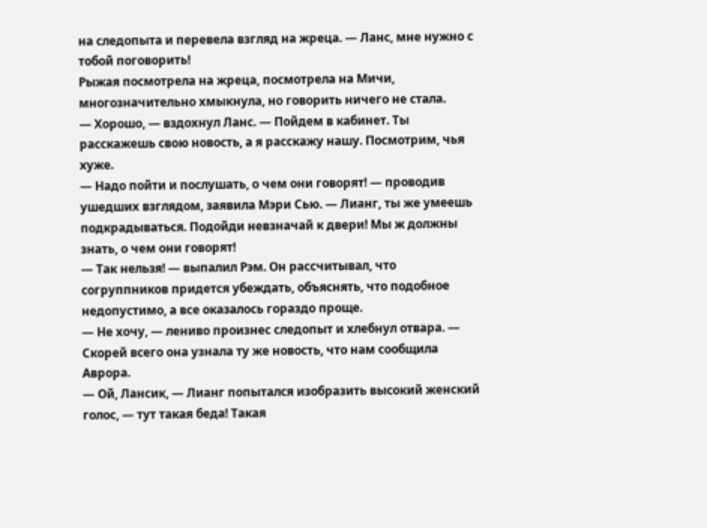на следопыта и перевела взгляд на жреца. — Ланс, мне нужно с тобой поговорить!
Рыжая посмотрела на жреца, посмотрела на Мичи, многозначительно хмыкнула, но говорить ничего не стала.
— Хорошо, — вздохнул Ланс. — Пойдем в кабинет. Ты расскажешь свою новость, а я расскажу нашу. Посмотрим, чья хуже.
— Надо пойти и послушать, о чем они говорят! — проводив ушедших взглядом, заявила Мэри Сью. — Лианг, ты же умеешь подкрадываться. Подойди невзначай к двери! Мы ж должны знать, о чем они говорят!
— Так нельзя! — выпалил Рэм. Он рассчитывал, что согруппников придется убеждать, объяснять, что подобное недопустимо, а все оказалось гораздо проще.
— Не хочу, — лениво произнес следопыт и хлебнул отвара. — Скорей всего она узнала ту же новость, что нам сообщила Аврора.
— Ой, Лансик, — Лианг попытался изобразить высокий женский голос, — тут такая беда! Такая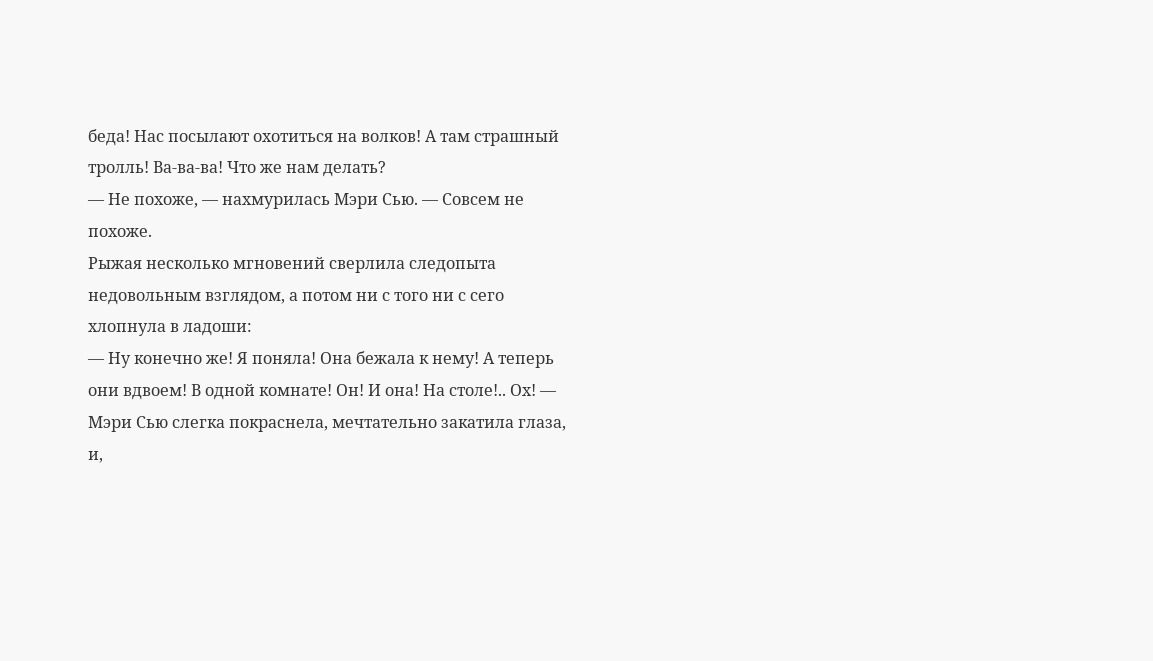беда! Нас посылают охотиться на волков! А там страшный тролль! Ва-ва-ва! Что же нам делать?
— Не похоже, — нахмурилась Мэри Сью. — Совсем не похоже.
Рыжая несколько мгновений сверлила следопыта недовольным взглядом, а потом ни с того ни с сего хлопнула в ладоши:
— Ну конечно же! Я поняла! Она бежала к нему! А теперь они вдвоем! В одной комнате! Он! И она! На столе!.. Ох! — Мэри Сью слегка покраснела, мечтательно закатила глаза, и,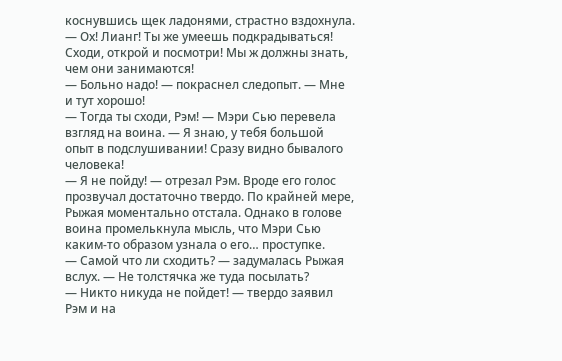коснувшись щек ладонями, страстно вздохнула. — Ох! Лианг! Ты же умеешь подкрадываться! Сходи, открой и посмотри! Мы ж должны знать, чем они занимаются!
— Больно надо! — покраснел следопыт. — Мне и тут хорошо!
— Тогда ты сходи, Рэм! — Мэри Сью перевела взгляд на воина. — Я знаю, у тебя большой опыт в подслушивании! Сразу видно бывалого человека!
— Я не пойду! — отрезал Рэм. Вроде его голос прозвучал достаточно твердо. По крайней мере, Рыжая моментально отстала. Однако в голове воина промелькнула мысль, что Мэри Сью каким-то образом узнала о его… проступке.
— Самой что ли сходить? — задумалась Рыжая вслух. — Не толстячка же туда посылать?
— Никто никуда не пойдет! — твердо заявил Рэм и на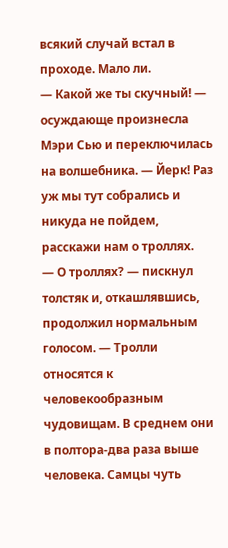всякий случай встал в проходе. Мало ли.
— Какой же ты скучный! — осуждающе произнесла Мэри Сью и переключилась на волшебника. — Йерк! Раз уж мы тут собрались и никуда не пойдем, расскажи нам о троллях.
— О троллях? — пискнул толстяк и, откашлявшись, продолжил нормальным голосом. — Тролли относятся к человекообразным чудовищам. В среднем они в полтора-два раза выше человека. Самцы чуть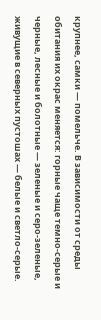крупнее, самки — помельче. В зависимости от среды обитания их окрас меняется: горные чаще темно-серые и черные, лесные и болотные — зеленые и серо-зеленые, живущие в северных пустошах — белые и светло-серые.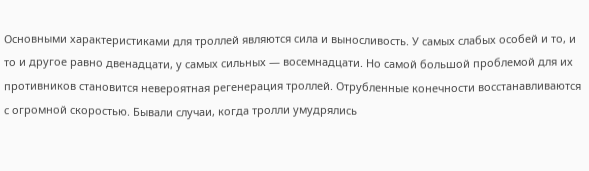Основными характеристиками для троллей являются сила и выносливость. У самых слабых особей и то, и то и другое равно двенадцати, у самых сильных — восемнадцати. Но самой большой проблемой для их противников становится невероятная регенерация троллей. Отрубленные конечности восстанавливаются с огромной скоростью. Бывали случаи, когда тролли умудрялись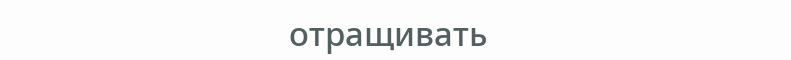отращивать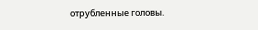отрубленные головы.